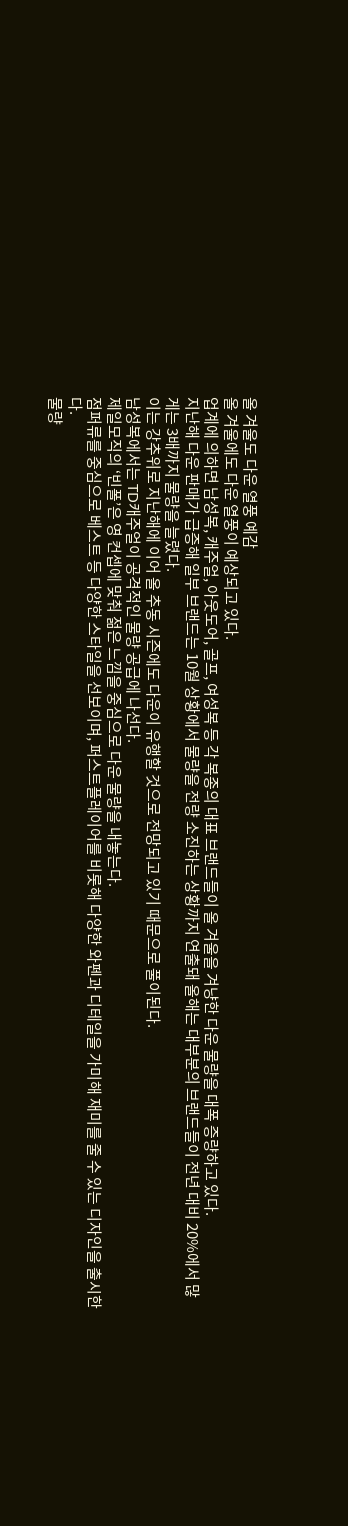올 겨울도 다운 열풍 예감
올 겨울에도 다운 열풍이 예상되고 있다.
업계에 의하면 남성복, 캐주얼, 아웃도어, 골프, 여성복 등 각 복종의 대표 브랜드들이 올 겨울을 겨냥한 다운 물량을 대폭 증량하고 있다.
지난해 다운 판매가 급증해 일부 브랜드는 10월 상황에서 물량을 전량 소진하는 상황까지 연출돼 올해는 대부분의 브랜드들이 전년 대비 20%에서 많게는 3배까지 물량을 늘렸다.
이는 강추위로 지난해에 이어 올 추동 시즌에도 다운이 유행할 것으로 전망되고 있기 때문으로 풀이된다.
남성복에서는 TD캐주얼이 공격적인 물량 공급에 나선다.
제일모직의 ‘빈폴’은 영 컨셉에 맞춰 젊은 느낌을 중심으로 다운 물량을 내놓는다.
점퍼류를 중심으로 베스트 등 다양한 스타일을 선보이며, 퍼스트플레이어를 비롯해 다양한 와펜과 디테일을 가미해 재미를 줄 수 있는 디자인을 출시한다.
물량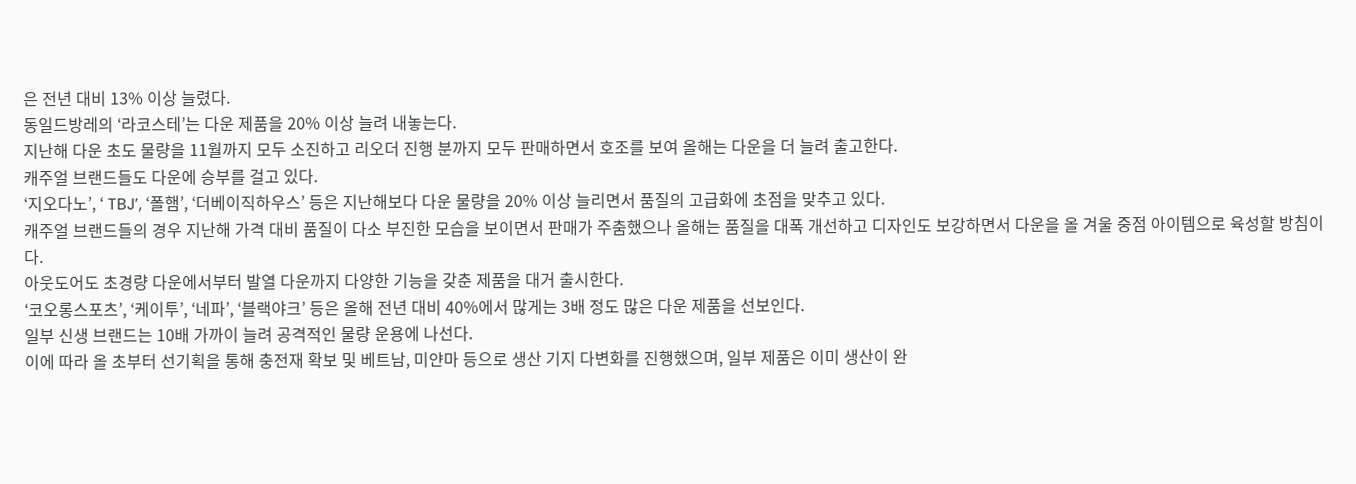은 전년 대비 13% 이상 늘렸다.
동일드방레의 ‘라코스테’는 다운 제품을 20% 이상 늘려 내놓는다.
지난해 다운 초도 물량을 11월까지 모두 소진하고 리오더 진행 분까지 모두 판매하면서 호조를 보여 올해는 다운을 더 늘려 출고한다.
캐주얼 브랜드들도 다운에 승부를 걸고 있다.
‘지오다노’, ‘ TBJ’, ‘폴햄’, ‘더베이직하우스’ 등은 지난해보다 다운 물량을 20% 이상 늘리면서 품질의 고급화에 초점을 맞추고 있다.
캐주얼 브랜드들의 경우 지난해 가격 대비 품질이 다소 부진한 모습을 보이면서 판매가 주춤했으나 올해는 품질을 대폭 개선하고 디자인도 보강하면서 다운을 올 겨울 중점 아이템으로 육성할 방침이다.
아웃도어도 초경량 다운에서부터 발열 다운까지 다양한 기능을 갖춘 제품을 대거 출시한다.
‘코오롱스포츠’, ‘케이투’, ‘네파’, ‘블랙야크’ 등은 올해 전년 대비 40%에서 많게는 3배 정도 많은 다운 제품을 선보인다.
일부 신생 브랜드는 10배 가까이 늘려 공격적인 물량 운용에 나선다.
이에 따라 올 초부터 선기획을 통해 충전재 확보 및 베트남, 미얀마 등으로 생산 기지 다변화를 진행했으며, 일부 제품은 이미 생산이 완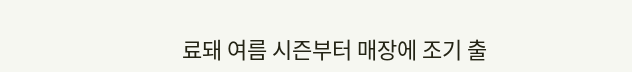료돼 여름 시즌부터 매장에 조기 출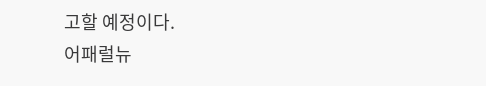고할 예정이다.
어패럴뉴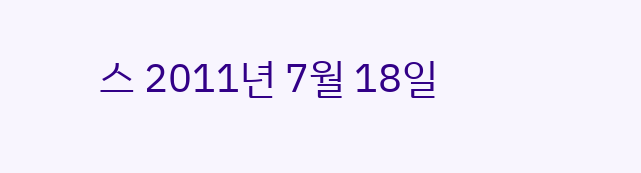스 2011년 7월 18일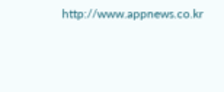http://www.appnews.co.kr